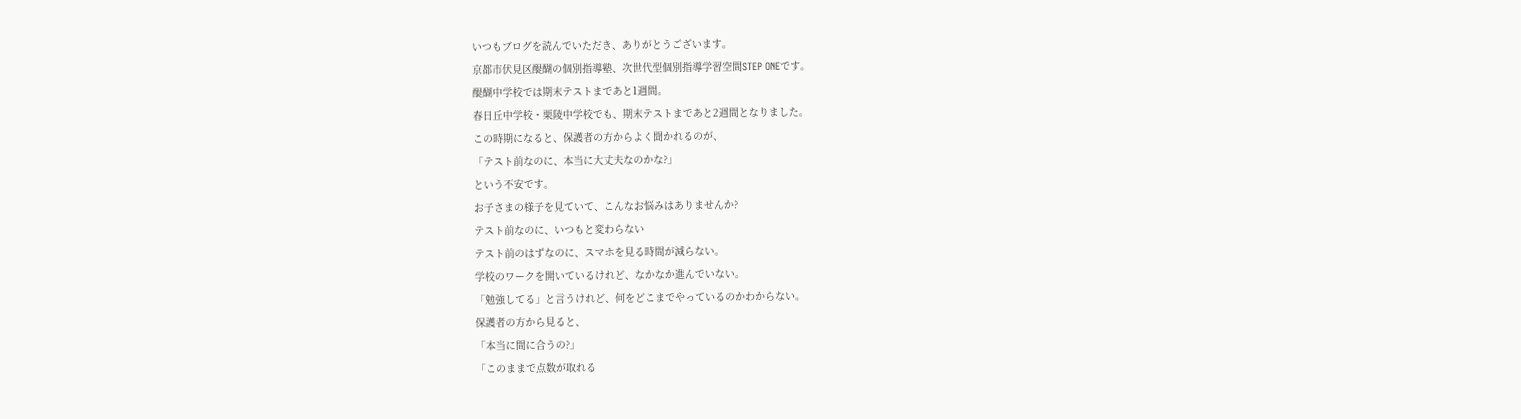いつもブログを読んでいただき、ありがとうございます。
京都市伏見区醍醐の個別指導塾、次世代型個別指導学習空間STEP ONEです。
醍醐中学校では期末テストまであと1週間。
春日丘中学校・栗陵中学校でも、期末テストまであと2週間となりました。
この時期になると、保護者の方からよく聞かれるのが、
「テスト前なのに、本当に大丈夫なのかな?」
という不安です。
お子さまの様子を見ていて、こんなお悩みはありませんか?
テスト前なのに、いつもと変わらない
テスト前のはずなのに、スマホを見る時間が減らない。
学校のワークを開いているけれど、なかなか進んでいない。
「勉強してる」と言うけれど、何をどこまでやっているのかわからない。
保護者の方から見ると、
「本当に間に合うの?」
「このままで点数が取れる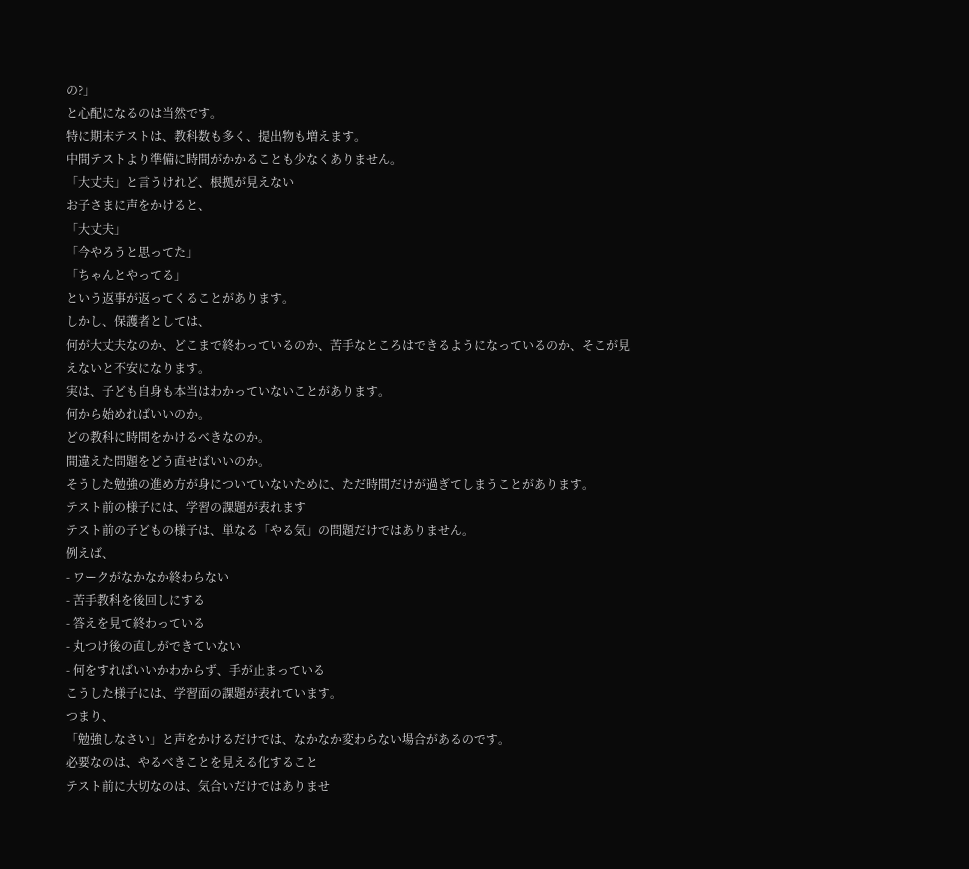の?」
と心配になるのは当然です。
特に期末テストは、教科数も多く、提出物も増えます。
中間テストより準備に時間がかかることも少なくありません。
「大丈夫」と言うけれど、根拠が見えない
お子さまに声をかけると、
「大丈夫」
「今やろうと思ってた」
「ちゃんとやってる」
という返事が返ってくることがあります。
しかし、保護者としては、
何が大丈夫なのか、どこまで終わっているのか、苦手なところはできるようになっているのか、そこが見えないと不安になります。
実は、子ども自身も本当はわかっていないことがあります。
何から始めればいいのか。
どの教科に時間をかけるべきなのか。
間違えた問題をどう直せばいいのか。
そうした勉強の進め方が身についていないために、ただ時間だけが過ぎてしまうことがあります。
テスト前の様子には、学習の課題が表れます
テスト前の子どもの様子は、単なる「やる気」の問題だけではありません。
例えば、
- ワークがなかなか終わらない
- 苦手教科を後回しにする
- 答えを見て終わっている
- 丸つけ後の直しができていない
- 何をすればいいかわからず、手が止まっている
こうした様子には、学習面の課題が表れています。
つまり、
「勉強しなさい」と声をかけるだけでは、なかなか変わらない場合があるのです。
必要なのは、やるべきことを見える化すること
テスト前に大切なのは、気合いだけではありませ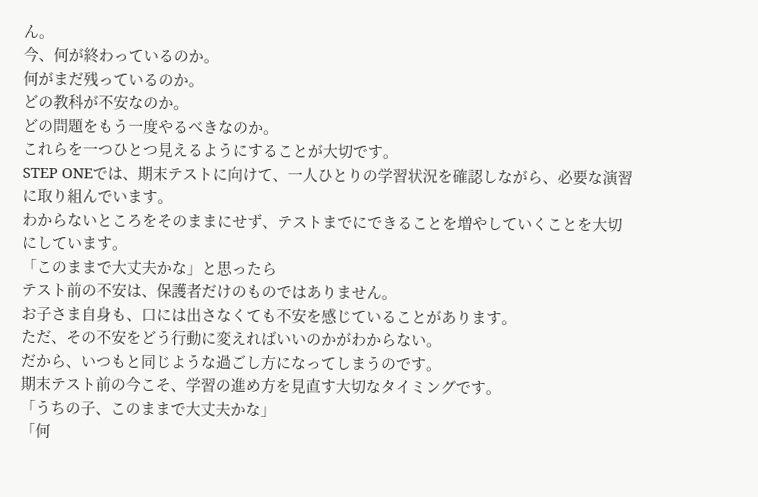ん。
今、何が終わっているのか。
何がまだ残っているのか。
どの教科が不安なのか。
どの問題をもう一度やるべきなのか。
これらを一つひとつ見えるようにすることが大切です。
STEP ONEでは、期末テストに向けて、一人ひとりの学習状況を確認しながら、必要な演習に取り組んでいます。
わからないところをそのままにせず、テストまでにできることを増やしていくことを大切にしています。
「このままで大丈夫かな」と思ったら
テスト前の不安は、保護者だけのものではありません。
お子さま自身も、口には出さなくても不安を感じていることがあります。
ただ、その不安をどう行動に変えればいいのかがわからない。
だから、いつもと同じような過ごし方になってしまうのです。
期末テスト前の今こそ、学習の進め方を見直す大切なタイミングです。
「うちの子、このままで大丈夫かな」
「何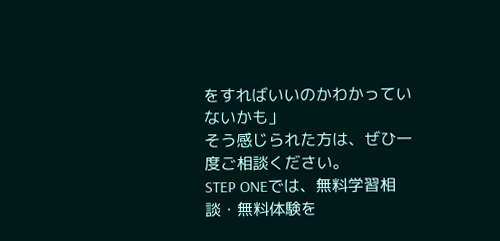をすればいいのかわかっていないかも」
そう感じられた方は、ぜひ一度ご相談ください。
STEP ONEでは、無料学習相談・無料体験を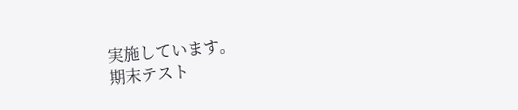実施しています。
期末テスト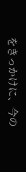をきっかけに、今の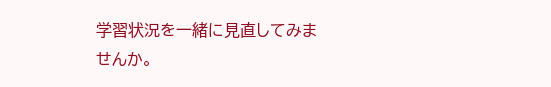学習状況を一緒に見直してみませんか。